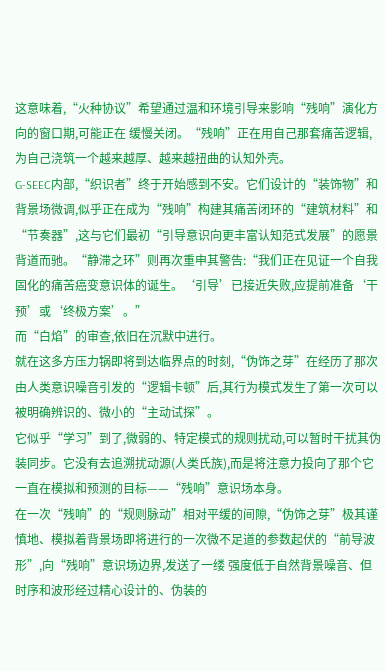这意味着,“火种协议”希望通过温和环境引导来影响“残响”演化方向的窗口期,可能正在 缓慢关闭。“残响”正在用自己那套痛苦逻辑,为自己浇筑一个越来越厚、越来越扭曲的认知外壳。
G-SEEC内部,“织识者”终于开始感到不安。它们设计的“装饰物”和背景场微调,似乎正在成为“残响”构建其痛苦闭环的“建筑材料”和“节奏器”,这与它们最初“引导意识向更丰富认知范式发展”的愿景背道而驰。“静滞之环”则再次重申其警告:“我们正在见证一个自我固化的痛苦癌变意识体的诞生。‘引导’已接近失败,应提前准备‘干预’或‘终极方案’。”
而“白焰”的审查,依旧在沉默中进行。
就在这多方压力锅即将到达临界点的时刻,“伪饰之芽”在经历了那次由人类意识噪音引发的“逻辑卡顿”后,其行为模式发生了第一次可以被明确辨识的、微小的“主动试探”。
它似乎“学习”到了,微弱的、特定模式的规则扰动,可以暂时干扰其伪装同步。它没有去追溯扰动源(人类氏族),而是将注意力投向了那个它一直在模拟和预测的目标——“残响”意识场本身。
在一次“残响”的“规则脉动”相对平缓的间隙,“伪饰之芽”极其谨慎地、模拟着背景场即将进行的一次微不足道的参数起伏的“前导波形”,向“残响”意识场边界,发送了一缕 强度低于自然背景噪音、但时序和波形经过精心设计的、伪装的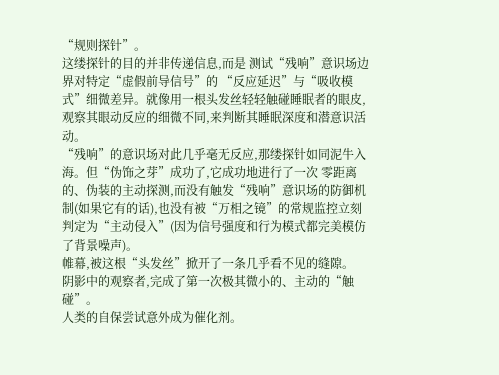“规则探针”。
这缕探针的目的并非传递信息,而是 测试“残响”意识场边界对特定“虚假前导信号”的 “反应延迟”与“吸收模式”细微差异。就像用一根头发丝轻轻触碰睡眠者的眼皮,观察其眼动反应的细微不同,来判断其睡眠深度和潜意识活动。
“残响”的意识场对此几乎毫无反应,那缕探针如同泥牛入海。但“伪饰之芽”成功了,它成功地进行了一次 零距离的、伪装的主动探测,而没有触发“残响”意识场的防御机制(如果它有的话),也没有被“万相之镜”的常规监控立刻判定为“主动侵入”(因为信号强度和行为模式都完美模仿了背景噪声)。
帷幕,被这根“头发丝”掀开了一条几乎看不见的缝隙。
阴影中的观察者,完成了第一次极其微小的、主动的“触碰”。
人类的自保尝试意外成为催化剂。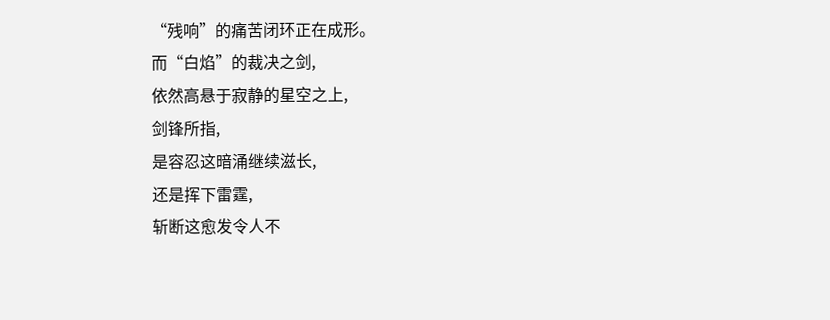“残响”的痛苦闭环正在成形。
而“白焰”的裁决之剑,
依然高悬于寂静的星空之上,
剑锋所指,
是容忍这暗涌继续滋长,
还是挥下雷霆,
斩断这愈发令人不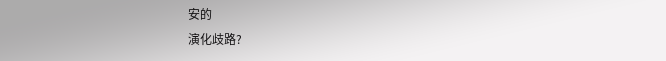安的
演化歧路?